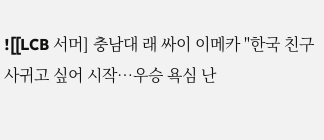![[LCB 서머] 충남대 래 싸이 이메카 "한국 친구 사귀고 싶어 시작…우승 욕심 난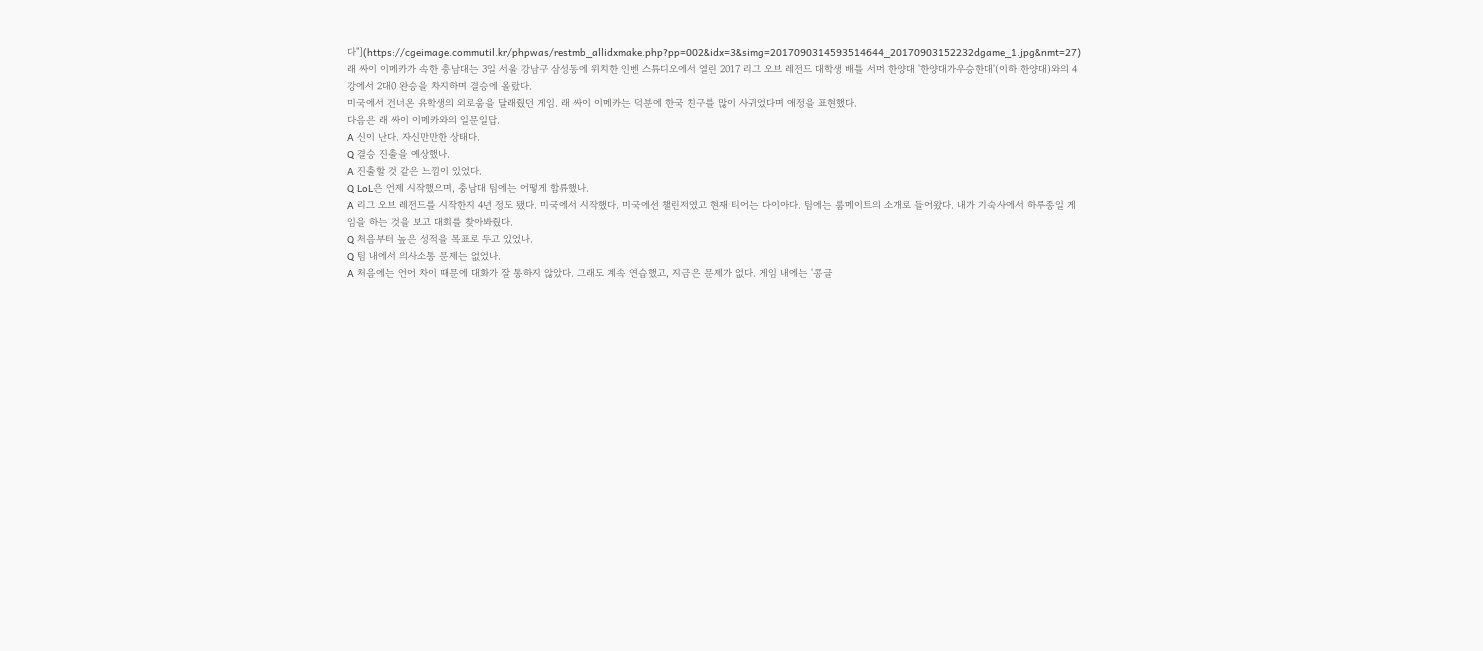다"](https://cgeimage.commutil.kr/phpwas/restmb_allidxmake.php?pp=002&idx=3&simg=2017090314593514644_20170903152232dgame_1.jpg&nmt=27)
래 싸이 이메카가 속한 충남대는 3일 서울 강남구 삼성동에 위치한 인벤 스튜디오에서 열린 2017 리그 오브 레전드 대학생 배틀 서머 한양대 '한양대가우승한대'(이하 한양대)와의 4강에서 2대0 완승을 차지하며 결승에 올랐다.
미국에서 건너온 유학생의 외로움을 달래줬던 게임. 래 싸이 이메카는 덕분에 한국 친구를 많이 사귀었다며 애정을 표현했다.
다음은 래 싸이 이메카와의 일문일답.
A 신이 난다. 자신만만한 상태다.
Q 결승 진출을 예상했나.
A 진출할 것 같은 느낌이 있었다.
Q LoL은 언제 시작했으며, 충남대 팀에는 어떻게 합류했나.
A 리그 오브 레전드를 시작한지 4년 정도 됐다. 미국에서 시작했다. 미국에선 챌린저였고 현재 티어는 다이아다. 팀에는 룸메이트의 소개로 들어왔다. 내가 기숙사에서 하루종일 게임을 하는 것을 보고 대회를 찾아봐줬다.
Q 처음부터 높은 성적을 목표로 두고 있었나.
Q 팀 내에서 의사소통 문제는 없었나.
A 처음에는 언어 차이 때문에 대화가 잘 통하지 않았다. 그래도 계속 연습했고, 지금은 문제가 없다. 게임 내에는 '콩글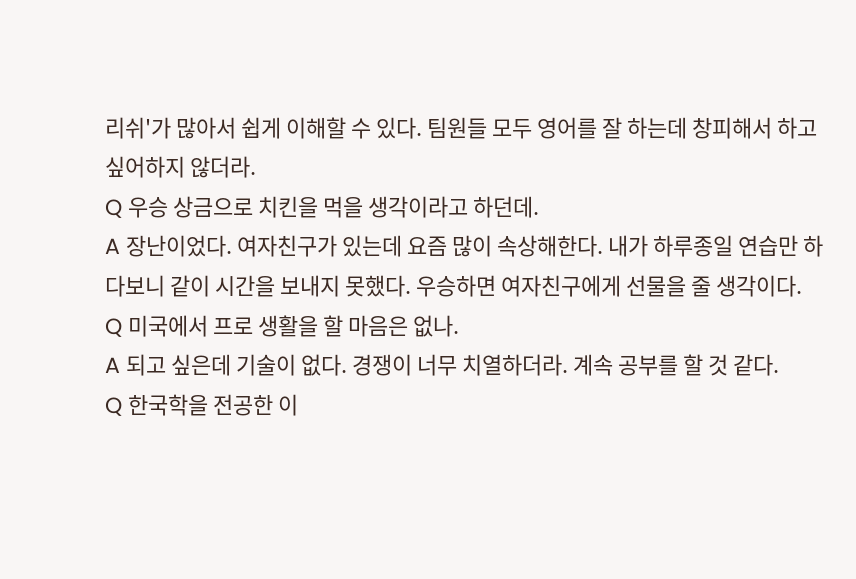리쉬'가 많아서 쉽게 이해할 수 있다. 팀원들 모두 영어를 잘 하는데 창피해서 하고 싶어하지 않더라.
Q 우승 상금으로 치킨을 먹을 생각이라고 하던데.
A 장난이었다. 여자친구가 있는데 요즘 많이 속상해한다. 내가 하루종일 연습만 하다보니 같이 시간을 보내지 못했다. 우승하면 여자친구에게 선물을 줄 생각이다.
Q 미국에서 프로 생활을 할 마음은 없나.
A 되고 싶은데 기술이 없다. 경쟁이 너무 치열하더라. 계속 공부를 할 것 같다.
Q 한국학을 전공한 이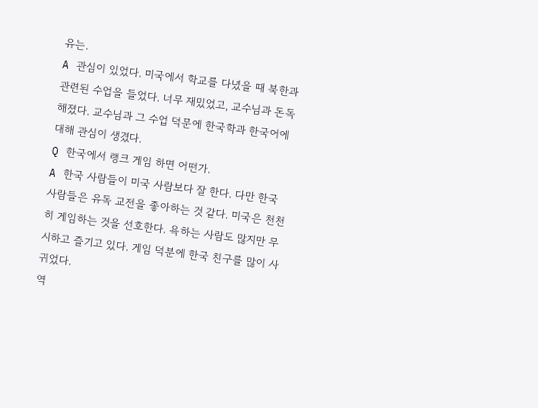유는.
A 관심이 있었다. 미국에서 학교를 다녔을 때 북한과 관련된 수업을 들었다. 너무 재밌었고, 교수님과 돈독해졌다. 교수님과 그 수업 덕문에 한국학과 한국어에 대해 관심이 생겼다.
Q 한국에서 랭크 게임 하면 어떤가.
A 한국 사람들이 미국 사람보다 잘 한다. 다만 한국 사람들은 유독 교전을 좋아하는 것 같다. 미국은 천천히 게임하는 것을 선호한다. 욕하는 사람도 많지만 무시하고 즐기고 있다. 게임 덕분에 한국 친구를 많이 사귀었다.
역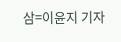삼=이윤지 기자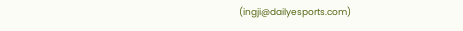(ingji@dailyesports.com)